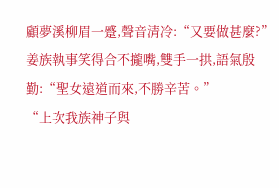顧夢溪柳眉一蹙,聲音清冷:“又要做甚麼?”
姜族執事笑得合不攏嘴,雙手一拱,語氣殷勤:“聖女遠道而來,不勝辛苦。”
“上次我族神子與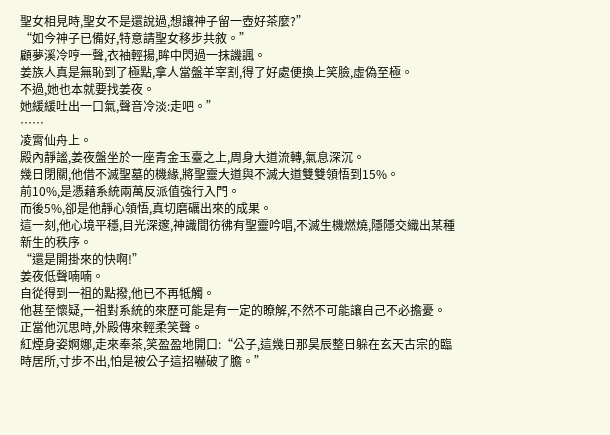聖女相見時,聖女不是還說過,想讓神子留一壺好茶麼?”
“如今神子已備好,特意請聖女移步共敘。”
顧夢溪冷哼一聲,衣袖輕揚,眸中閃過一抹譏諷。
姜族人真是無恥到了極點,拿人當盤羊宰割,得了好處便換上笑臉,虛偽至極。
不過,她也本就要找姜夜。
她緩緩吐出一口氣,聲音冷淡:走吧。”
……
凌霄仙舟上。
殿內靜謐,姜夜盤坐於一座青金玉臺之上,周身大道流轉,氣息深沉。
幾日閉關,他借不滅聖墓的機緣,將聖靈大道與不滅大道雙雙領悟到15%。
前10%,是憑藉系統兩萬反派值強行入門。
而後5%,卻是他靜心領悟,真切磨礪出來的成果。
這一刻,他心境平穩,目光深邃,神識間彷彿有聖靈吟唱,不滅生機燃燒,隱隱交織出某種新生的秩序。
“還是開掛來的快啊!”
姜夜低聲喃喃。
自從得到一祖的點撥,他已不再牴觸。
他甚至懷疑,一祖對系統的來歷可能是有一定的瞭解,不然不可能讓自己不必擔憂。
正當他沉思時,外殿傳來輕柔笑聲。
紅煙身姿婀娜,走來奉茶,笑盈盈地開口:“公子,這幾日那昊辰整日躲在玄天古宗的臨時居所,寸步不出,怕是被公子這招嚇破了膽。”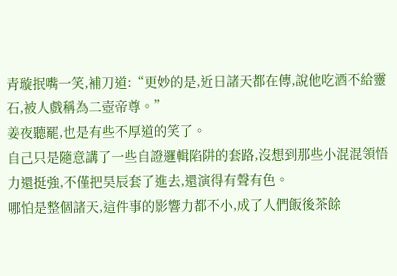青璇抿嘴一笑,補刀道:“更妙的是,近日諸天都在傳,說他吃酒不給靈石,被人戲稱為二壺帝尊。”
姜夜聽罷,也是有些不厚道的笑了。
自己只是隨意講了一些自證邏輯陷阱的套路,沒想到那些小混混領悟力還挺強,不僅把昊辰套了進去,還演得有聲有色。
哪怕是整個諸天,這件事的影響力都不小,成了人們飯後茶餘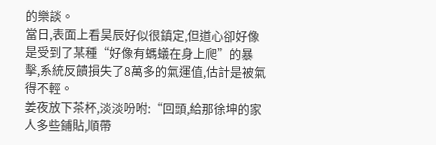的樂談。
當日,表面上看昊辰好似很鎮定,但道心卻好像是受到了某種“好像有螞蟻在身上爬”的暴擊,系統反饋損失了8萬多的氣運值,估計是被氣得不輕。
姜夜放下茶杯,淡淡吩咐:“回頭,給那徐坤的家人多些鋪貼,順帶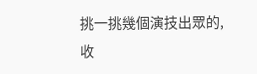挑一挑幾個演技出眾的,收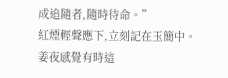成追隨者,隨時待命。”
紅煙輕聲應下,立刻記在玉簡中。
姜夜感覺有時這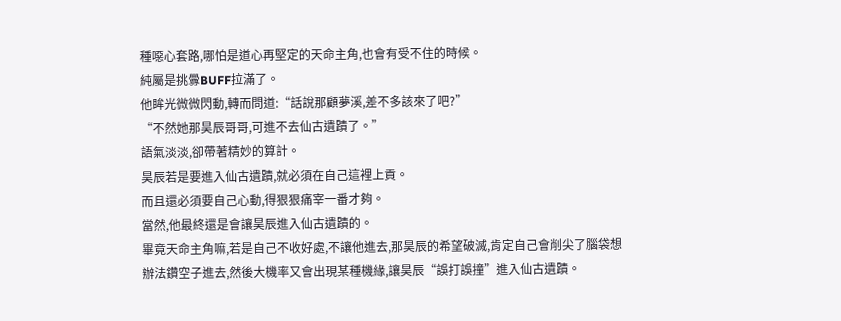種噁心套路,哪怕是道心再堅定的天命主角,也會有受不住的時候。
純屬是挑釁BUFF拉滿了。
他眸光微微閃動,轉而問道:“話說那顧夢溪,差不多該來了吧?”
“不然她那昊辰哥哥,可進不去仙古遺蹟了。”
語氣淡淡,卻帶著精妙的算計。
昊辰若是要進入仙古遺蹟,就必須在自己這裡上貢。
而且還必須要自己心動,得狠狠痛宰一番才夠。
當然,他最終還是會讓昊辰進入仙古遺蹟的。
畢竟天命主角嘛,若是自己不收好處,不讓他進去,那昊辰的希望破滅,肯定自己會削尖了腦袋想辦法鑽空子進去,然後大機率又會出現某種機緣,讓昊辰“誤打誤撞”進入仙古遺蹟。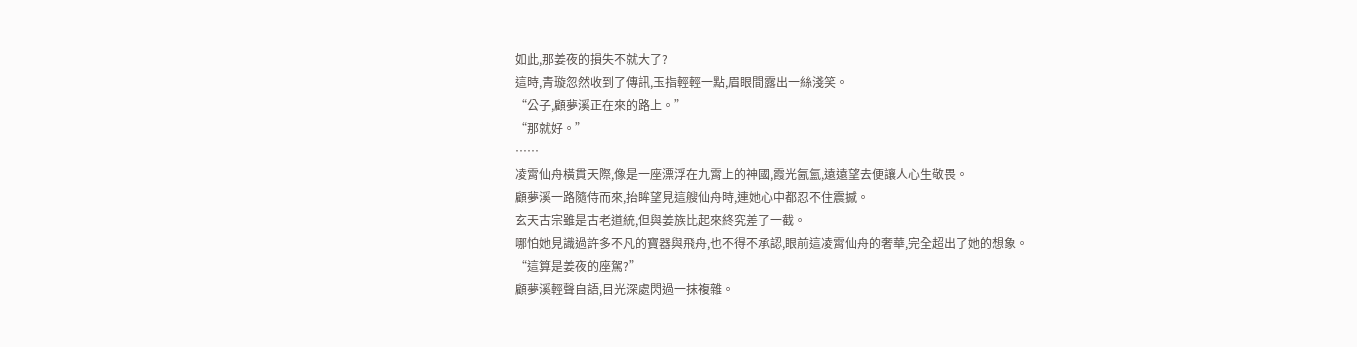如此,那姜夜的損失不就大了?
這時,青璇忽然收到了傳訊,玉指輕輕一點,眉眼間露出一絲淺笑。
“公子,顧夢溪正在來的路上。”
“那就好。”
……
凌霄仙舟橫貫天際,像是一座漂浮在九霄上的神國,霞光氤氳,遠遠望去便讓人心生敬畏。
顧夢溪一路隨侍而來,抬眸望見這艘仙舟時,連她心中都忍不住震撼。
玄天古宗雖是古老道統,但與姜族比起來終究差了一截。
哪怕她見識過許多不凡的寶器與飛舟,也不得不承認,眼前這凌霄仙舟的奢華,完全超出了她的想象。
“這算是姜夜的座駕?”
顧夢溪輕聲自語,目光深處閃過一抹複雜。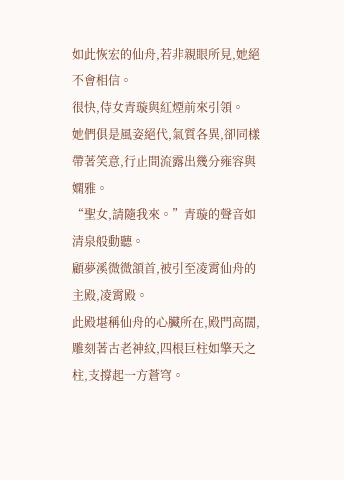如此恢宏的仙舟,若非親眼所見,她絕不會相信。
很快,侍女青璇與紅煙前來引領。
她們俱是風姿絕代,氣質各異,卻同樣帶著笑意,行止間流露出幾分雍容與嫻雅。
“聖女,請隨我來。”青璇的聲音如清泉般動聽。
顧夢溪微微頷首,被引至凌霄仙舟的主殿,凌霄殿。
此殿堪稱仙舟的心臟所在,殿門高闊,雕刻著古老神紋,四根巨柱如擎天之柱,支撐起一方蒼穹。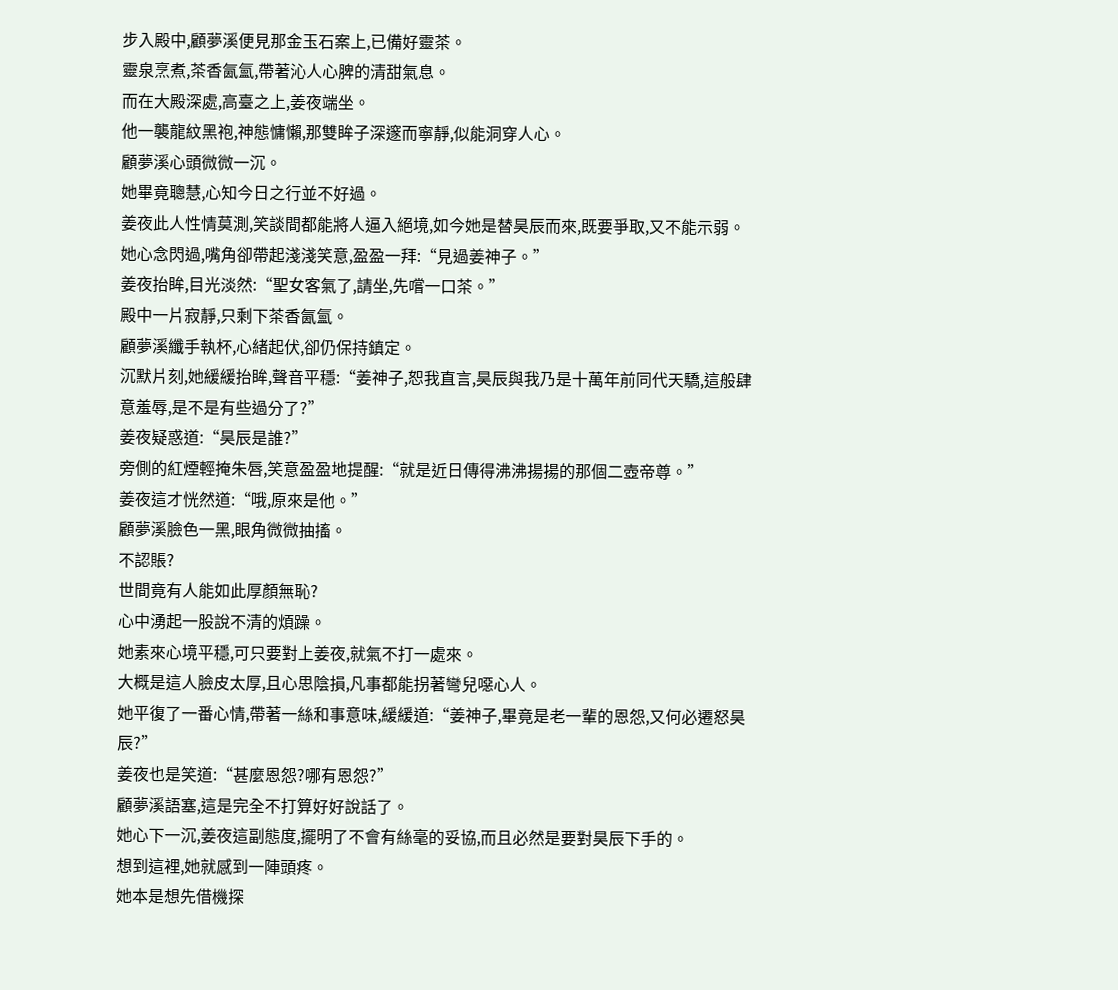步入殿中,顧夢溪便見那金玉石案上,已備好靈茶。
靈泉烹煮,茶香氤氳,帶著沁人心脾的清甜氣息。
而在大殿深處,高臺之上,姜夜端坐。
他一襲龍紋黑袍,神態慵懶,那雙眸子深邃而寧靜,似能洞穿人心。
顧夢溪心頭微微一沉。
她畢竟聰慧,心知今日之行並不好過。
姜夜此人性情莫測,笑談間都能將人逼入絕境,如今她是替昊辰而來,既要爭取,又不能示弱。
她心念閃過,嘴角卻帶起淺淺笑意,盈盈一拜:“見過姜神子。”
姜夜抬眸,目光淡然:“聖女客氣了,請坐,先嚐一口茶。”
殿中一片寂靜,只剩下茶香氤氳。
顧夢溪纖手執杯,心緒起伏,卻仍保持鎮定。
沉默片刻,她緩緩抬眸,聲音平穩:“姜神子,恕我直言,昊辰與我乃是十萬年前同代天驕,這般肆意羞辱,是不是有些過分了?”
姜夜疑惑道:“昊辰是誰?”
旁側的紅煙輕掩朱唇,笑意盈盈地提醒:“就是近日傳得沸沸揚揚的那個二壺帝尊。”
姜夜這才恍然道:“哦,原來是他。”
顧夢溪臉色一黑,眼角微微抽搐。
不認賬?
世間竟有人能如此厚顏無恥?
心中湧起一股說不清的煩躁。
她素來心境平穩,可只要對上姜夜,就氣不打一處來。
大概是這人臉皮太厚,且心思陰損,凡事都能拐著彎兒噁心人。
她平復了一番心情,帶著一絲和事意味,緩緩道:“姜神子,畢竟是老一輩的恩怨,又何必遷怒昊辰?”
姜夜也是笑道:“甚麼恩怨?哪有恩怨?”
顧夢溪語塞,這是完全不打算好好說話了。
她心下一沉,姜夜這副態度,擺明了不會有絲毫的妥協,而且必然是要對昊辰下手的。
想到這裡,她就感到一陣頭疼。
她本是想先借機探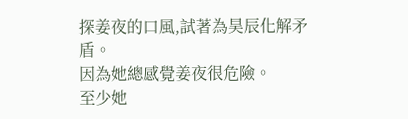探姜夜的口風,試著為昊辰化解矛盾。
因為她總感覺姜夜很危險。
至少她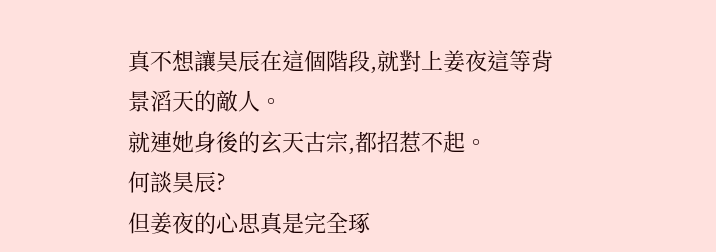真不想讓昊辰在這個階段,就對上姜夜這等背景滔天的敵人。
就連她身後的玄天古宗,都招惹不起。
何談昊辰?
但姜夜的心思真是完全琢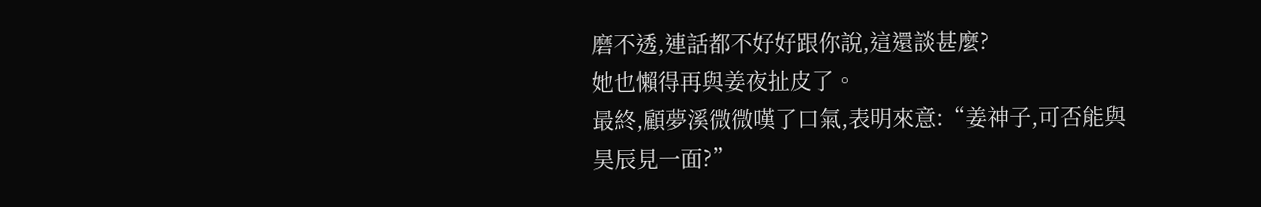磨不透,連話都不好好跟你說,這還談甚麼?
她也懶得再與姜夜扯皮了。
最終,顧夢溪微微嘆了口氣,表明來意:“姜神子,可否能與昊辰見一面?”